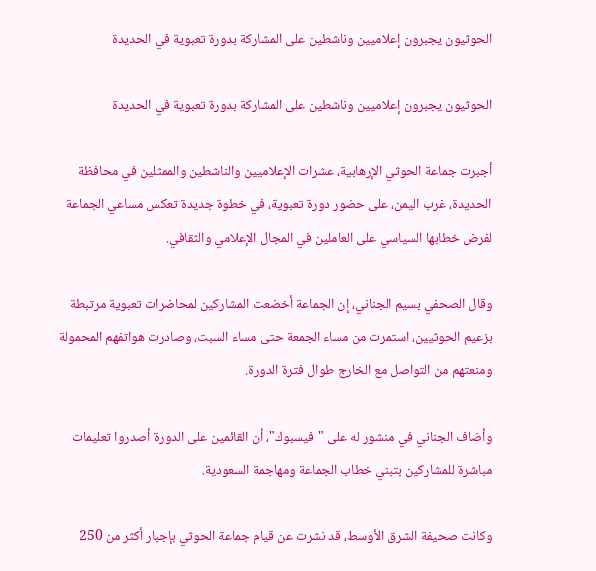الحوثيون يجبرون إعلاميين وناشطين على المشاركة بدورة تعبوية في الحديدة

الحوثيون يجبرون إعلاميين وناشطين على المشاركة بدورة تعبوية في الحديدة

أجبرت جماعة الحوثي الإرهابية، عشرات الإعلاميين والناشطين والممثلين في محافظة الحديدة، غرب اليمن، على حضور دورة تعبوية، في خطوة جديدة تعكس مساعي الجماعة لفرض خطابها السياسي على العاملين في المجال الإعلامي والثقافي.

وقال الصحفي بسيم الجناني، إن الجماعة أخضعت المشاركين لمحاضرات تعبوية مرتبطة بزعيم الحوثيين، استمرت من مساء الجمعة حتى مساء السبت، وصادرت هواتفهم المحمولة ومنعتهم من التواصل مع الخارج طوال فترة الدورة.

وأضاف الجناني في منشور له على "فيسبوك"، أن القائمين على الدورة أصدروا تعليمات مباشرة للمشاركين بتبني خطاب الجماعة ومهاجمة السعودية.

وكانت صحيفة الشرق الأوسط، قد نشرت عن قيام جماعة الحوثي بإجبار أكثر من 250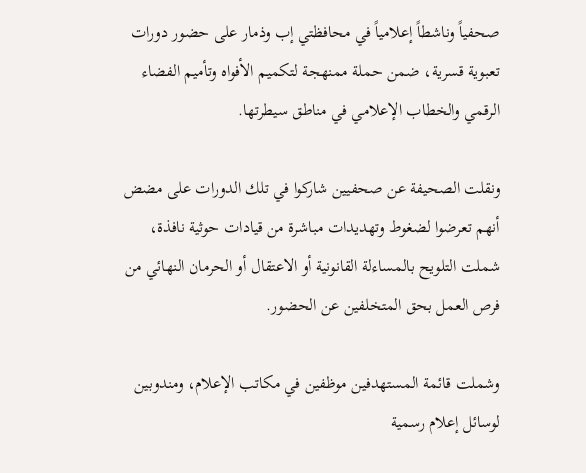صحفياً وناشطاً إعلامياً في محافظتي إب وذمار على حضور دورات تعبوية قسرية، ضمن حملة ممنهجة لتكميم الأفواه وتأميم الفضاء الرقمي والخطاب الإعلامي في مناطق سيطرتها.

ونقلت الصحيفة عن صحفيين شاركوا في تلك الدورات على مضض أنهم تعرضوا لضغوط وتهديدات مباشرة من قيادات حوثية نافذة، شملت التلويح بالمساءلة القانونية أو الاعتقال أو الحرمان النهائي من فرص العمل بحق المتخلفين عن الحضور.

وشملت قائمة المستهدفين موظفين في مكاتب الإعلام، ومندوبين لوسائل إعلام رسمية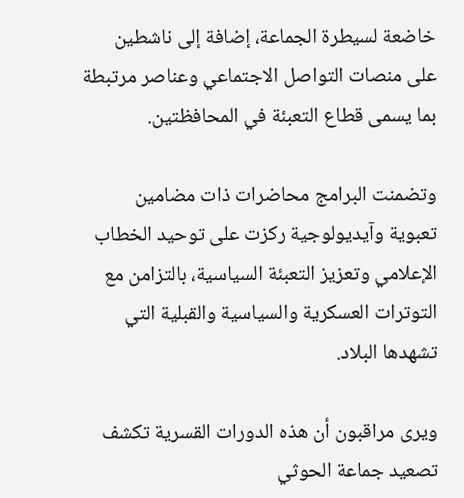خاضعة لسيطرة الجماعة، إضافة إلى ناشطين على منصات التواصل الاجتماعي وعناصر مرتبطة بما يسمى قطاع التعبئة في المحافظتين.

وتضمنت البرامج محاضرات ذات مضامين تعبوية وآيديولوجية ركزت على توحيد الخطاب الإعلامي وتعزيز التعبئة السياسية، بالتزامن مع التوترات العسكرية والسياسية والقبلية التي تشهدها البلاد.

ويرى مراقبون أن هذه الدورات القسرية تكشف تصعيد جماعة الحوثي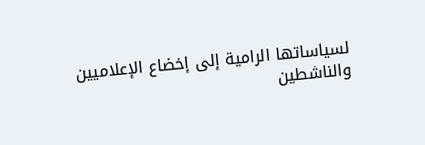لسياساتها الرامية إلى إخضاع الإعلاميين والناشطين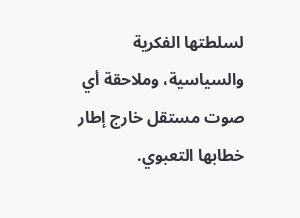لسلطتها الفكرية والسياسية، وملاحقة أي صوت مستقل خارج إطار خطابها التعبوي.